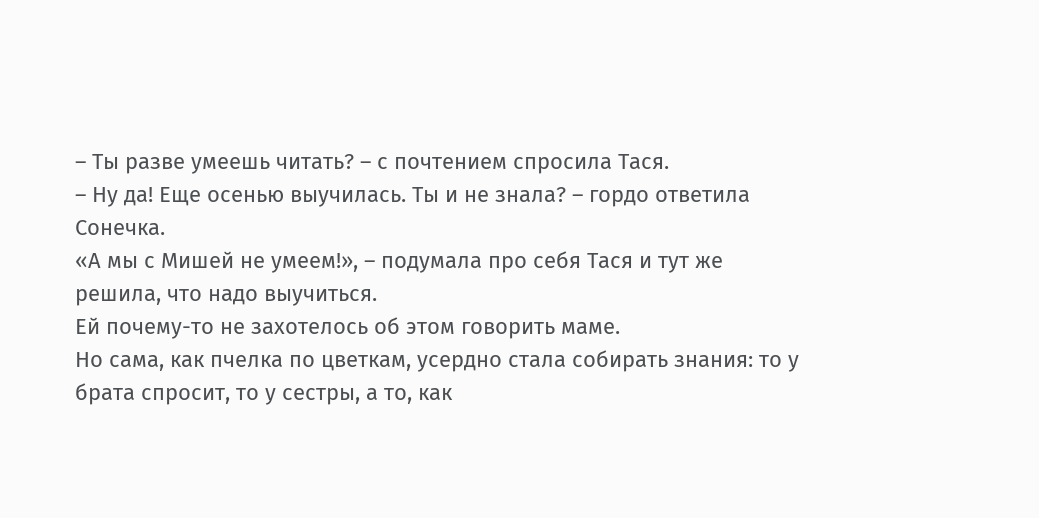– Ты разве умеешь читать? – с почтением спросила Тася.
– Ну да! Еще осенью выучилась. Ты и не знала? – гордо ответила Сонечка.
«А мы с Мишей не умеем!», – подумала про себя Тася и тут же решила, что надо выучиться.
Ей почему-то не захотелось об этом говорить маме.
Но сама, как пчелка по цветкам, усердно стала собирать знания: то у брата спросит, то у сестры, а то, как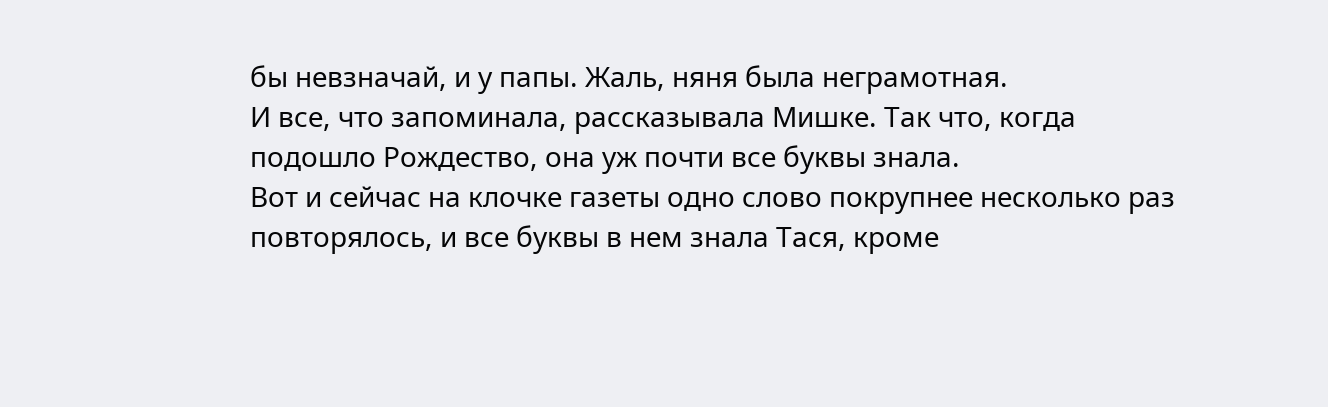бы невзначай, и у папы. Жаль, няня была неграмотная.
И все, что запоминала, рассказывала Мишке. Так что, когда подошло Рождество, она уж почти все буквы знала.
Вот и сейчас на клочке газеты одно слово покрупнее несколько раз повторялось, и все буквы в нем знала Тася, кроме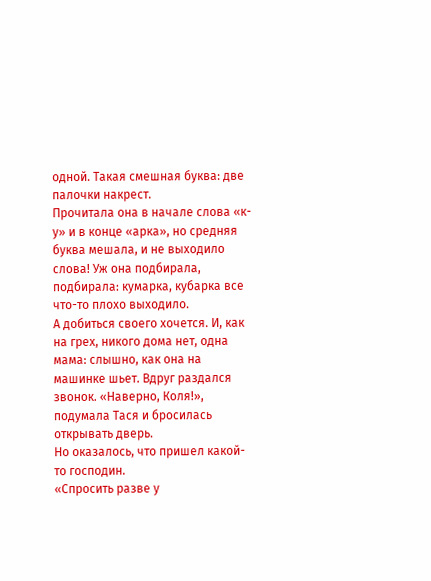одной. Такая смешная буква: две палочки накрест.
Прочитала она в начале слова «к-у» и в конце «арка», но средняя буква мешала, и не выходило слова! Уж она подбирала, подбирала: кумарка, кубарка все что-то плохо выходило.
А добиться своего хочется. И, как на грех, никого дома нет, одна мама: слышно, как она на машинке шьет. Вдруг раздался звонок. «Наверно, Коля!», подумала Тася и бросилась открывать дверь.
Но оказалось, что пришел какой-то господин.
«Спросить разве у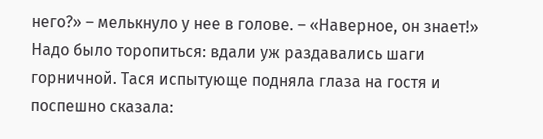него?» – мелькнуло у нее в голове. – «Наверное, он знает!»
Надо было торопиться: вдали уж раздавались шаги горничной. Тася испытующе подняла глаза на гостя и поспешно сказала: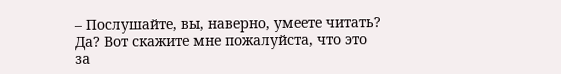– Послушайте, вы, наверно, умеете читать? Да? Вот скажите мне пожалуйста, что это за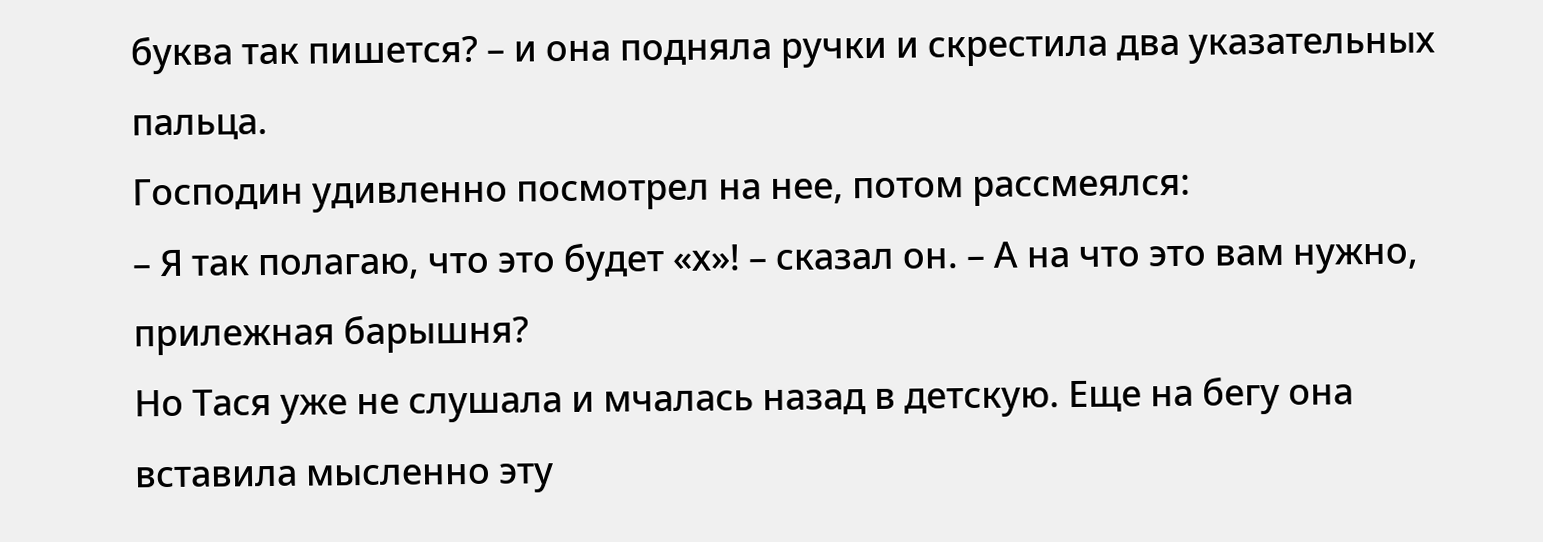буква так пишется? – и она подняла ручки и скрестила два указательных пальца.
Господин удивленно посмотрел на нее, потом рассмеялся:
– Я так полагаю, что это будет «х»! – сказал он. – А на что это вам нужно, прилежная барышня?
Но Тася уже не слушала и мчалась назад в детскую. Еще на бегу она вставила мысленно эту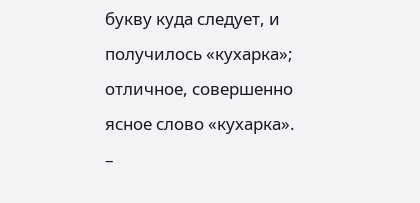букву куда следует, и получилось «кухарка»; отличное, совершенно ясное слово «кухарка».
–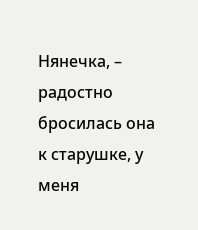Нянечка, – радостно бросилась она к старушке, у меня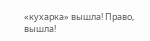«кухарка» вышла! Право, вышла!